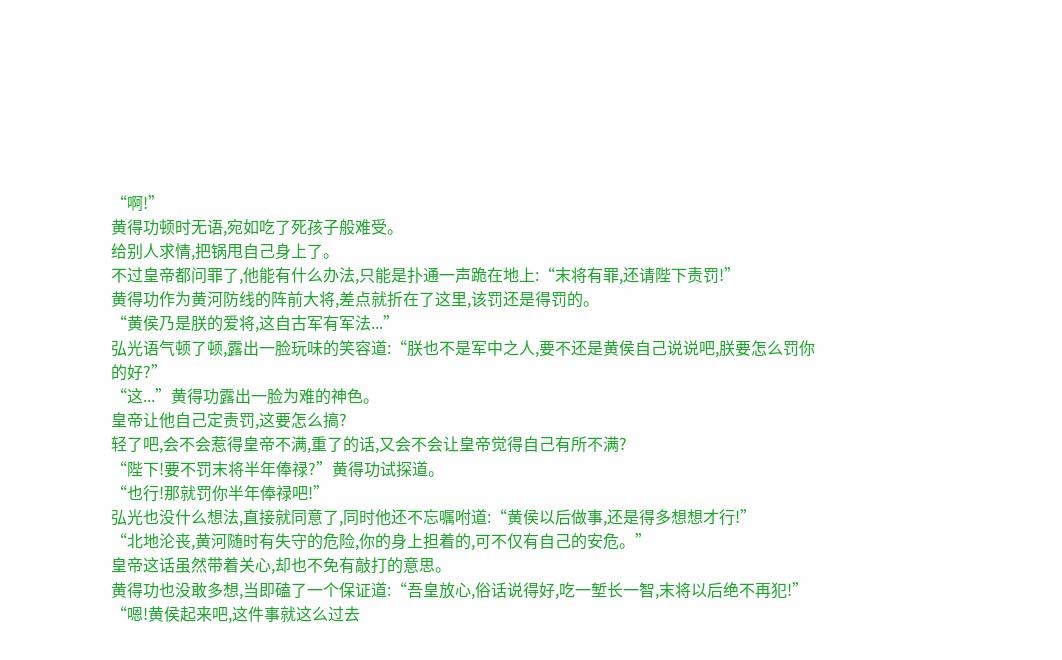“啊!”
黄得功顿时无语,宛如吃了死孩子般难受。
给别人求情,把锅甩自己身上了。
不过皇帝都问罪了,他能有什么办法,只能是扑通一声跪在地上:“末将有罪,还请陛下责罚!”
黄得功作为黄河防线的阵前大将,差点就折在了这里,该罚还是得罚的。
“黄侯乃是朕的爱将,这自古军有军法...”
弘光语气顿了顿,露出一脸玩味的笑容道:“朕也不是军中之人,要不还是黄侯自己说说吧,朕要怎么罚你的好?”
“这...”黄得功露出一脸为难的神色。
皇帝让他自己定责罚,这要怎么搞?
轻了吧,会不会惹得皇帝不满,重了的话,又会不会让皇帝觉得自己有所不满?
“陛下!要不罚末将半年俸禄?”黄得功试探道。
“也行!那就罚你半年俸禄吧!”
弘光也没什么想法,直接就同意了,同时他还不忘嘱咐道:“黄侯以后做事,还是得多想想才行!”
“北地沦丧,黄河随时有失守的危险,你的身上担着的,可不仅有自己的安危。”
皇帝这话虽然带着关心,却也不免有敲打的意思。
黄得功也没敢多想,当即磕了一个保证道:“吾皇放心,俗话说得好,吃一堑长一智,末将以后绝不再犯!”
“嗯!黄侯起来吧,这件事就这么过去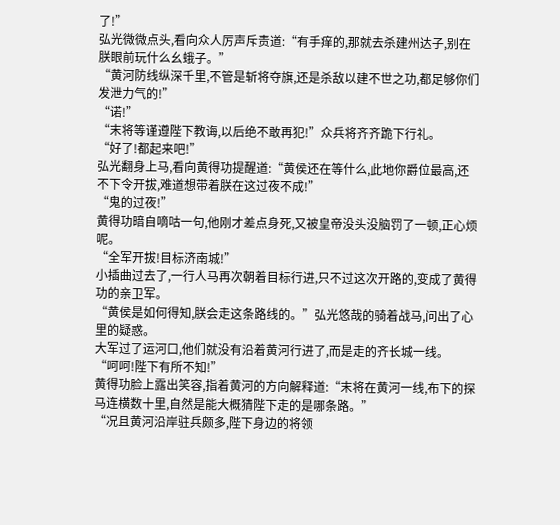了!”
弘光微微点头,看向众人厉声斥责道:“有手痒的,那就去杀建州达子,别在朕眼前玩什么幺蛾子。”
“黄河防线纵深千里,不管是斩将夺旗,还是杀敌以建不世之功,都足够你们发泄力气的!”
“诺!”
“末将等谨遵陛下教诲,以后绝不敢再犯!”众兵将齐齐跪下行礼。
“好了!都起来吧!”
弘光翻身上马,看向黄得功提醒道:“黄侯还在等什么,此地你爵位最高,还不下令开拔,难道想带着朕在这过夜不成!”
“鬼的过夜!”
黄得功暗自嘀咕一句,他刚才差点身死,又被皇帝没头没脑罚了一顿,正心烦呢。
“全军开拔!目标济南城!”
小插曲过去了,一行人马再次朝着目标行进,只不过这次开路的,变成了黄得功的亲卫军。
“黄侯是如何得知,朕会走这条路线的。”弘光悠哉的骑着战马,问出了心里的疑惑。
大军过了运河口,他们就没有沿着黄河行进了,而是走的齐长城一线。
“呵呵!陛下有所不知!”
黄得功脸上露出笑容,指着黄河的方向解释道:“末将在黄河一线,布下的探马连横数十里,自然是能大概猜陛下走的是哪条路。”
“况且黄河沿岸驻兵颇多,陛下身边的将领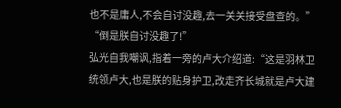也不是庸人,不会自讨没趣,去一关关接受盘查的。”
“倒是朕自讨没趣了!”
弘光自我嘲讽,指着一旁的卢大介绍道:“这是羽林卫统领卢大,也是朕的贴身护卫,改走齐长城就是卢大建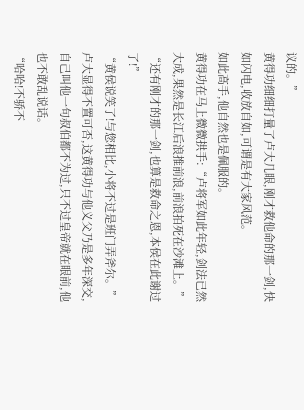议的。”
黄得功细细打量了卢大几眼,刚才救他命的那一剑,快如闪电,收放自如,可谓是有大家风范。
如此高手,他自然也是佩服的。
黄得功在马上微微拱手:“卢将军如此年轻,剑法已然大成,果然是长江后浪推前浪,前浪拍死在沙滩上。”
“还有刚才的那一剑,也算是救命之恩,本侯在此谢过了!”
“黄侯说笑了!与您相比,小将不过是班门弄斧尔。”
卢大显得不置可否,这黄得功与他义父乃是多年深交,自己叫他一句叔伯都不为过,只不过皇帝就在眼前,他也不敢乱说话。
“哈哈!不骄不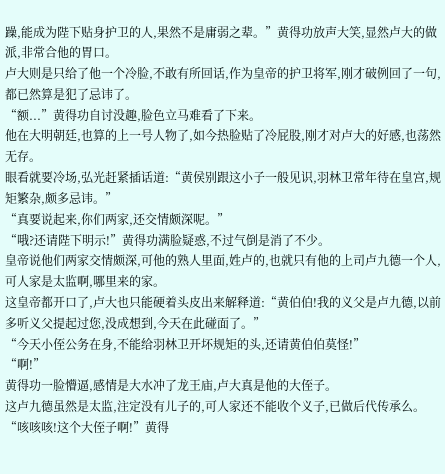躁,能成为陛下贴身护卫的人,果然不是庸弱之辈。”黄得功放声大笑,显然卢大的做派,非常合他的胃口。
卢大则是只给了他一个冷脸,不敢有所回话,作为皇帝的护卫将军,刚才破例回了一句,都已然算是犯了忌讳了。
“额...”黄得功自讨没趣,脸色立马难看了下来。
他在大明朝廷,也算的上一号人物了,如今热脸贴了冷屁股,刚才对卢大的好感,也荡然无存。
眼看就要冷场,弘光赶紧插话道:“黄侯别跟这小子一般见识,羽林卫常年待在皇宫,规矩繁杂,颇多忌讳。”
“真要说起来,你们两家,还交情颇深呢。”
“哦?还请陛下明示!”黄得功满脸疑惑,不过气倒是消了不少。
皇帝说他们两家交情颇深,可他的熟人里面,姓卢的,也就只有他的上司卢九德一个人,可人家是太监啊,哪里来的家。
这皇帝都开口了,卢大也只能硬着头皮出来解释道:“黄伯伯!我的义父是卢九德,以前多听义父提起过您,没成想到,今天在此碰面了。”
“今天小侄公务在身,不能给羽林卫开坏规矩的头,还请黄伯伯莫怪!”
“啊!”
黄得功一脸懵逼,感情是大水冲了龙王庙,卢大真是他的大侄子。
这卢九德虽然是太监,注定没有儿子的,可人家还不能收个义子,已做后代传承么。
“咳咳咳!这个大侄子啊!”黄得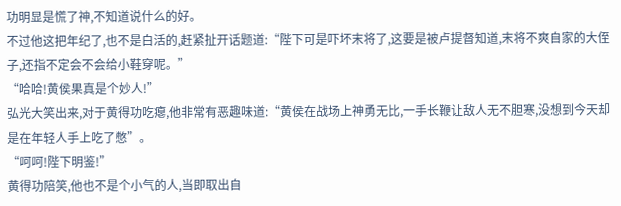功明显是慌了神,不知道说什么的好。
不过他这把年纪了,也不是白活的,赶紧扯开话题道:“陛下可是吓坏末将了,这要是被卢提督知道,末将不爽自家的大侄子,还指不定会不会给小鞋穿呢。”
“哈哈!黄侯果真是个妙人!”
弘光大笑出来,对于黄得功吃瘪,他非常有恶趣味道:“黄侯在战场上神勇无比,一手长鞭让敌人无不胆寒,没想到今天却是在年轻人手上吃了憋”。
“呵呵!陛下明鉴!”
黄得功陪笑,他也不是个小气的人,当即取出自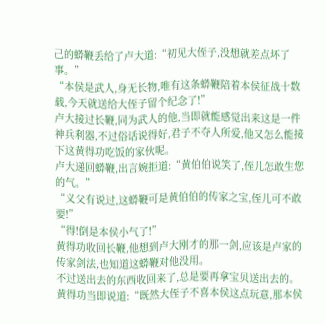己的蟒鞭丢给了卢大道:“初见大侄子,没想就差点坏了事。”
“本侯是武人,身无长物,唯有这条蟒鞭陪着本侯征战十数载,今天就送给大侄子留个纪念了!”
卢大接过长鞭,同为武人的他,当即就能感觉出来这是一件神兵利器,不过俗话说得好,君子不夺人所爱,他又怎么能接下这黄得功吃饭的家伙呢。
卢大递回蟒鞭,出言婉拒道:“黄伯伯说笑了,侄儿怎敢生您的气。”
“义父有说过,这蟒鞭可是黄伯伯的传家之宝,侄儿可不敢要!”
“得!倒是本侯小气了!”
黄得功收回长鞭,他想到卢大刚才的那一剑,应该是卢家的传家剑法,也知道这蟒鞭对他没用。
不过送出去的东西收回来了,总是要再拿宝贝送出去的。
黄得功当即说道:“既然大侄子不喜本侯这点玩意,那本侯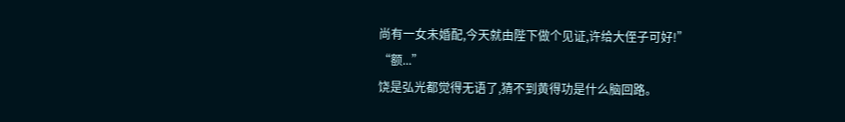尚有一女未婚配,今天就由陛下做个见证,许给大侄子可好!”
“额...”
饶是弘光都觉得无语了,猜不到黄得功是什么脑回路。